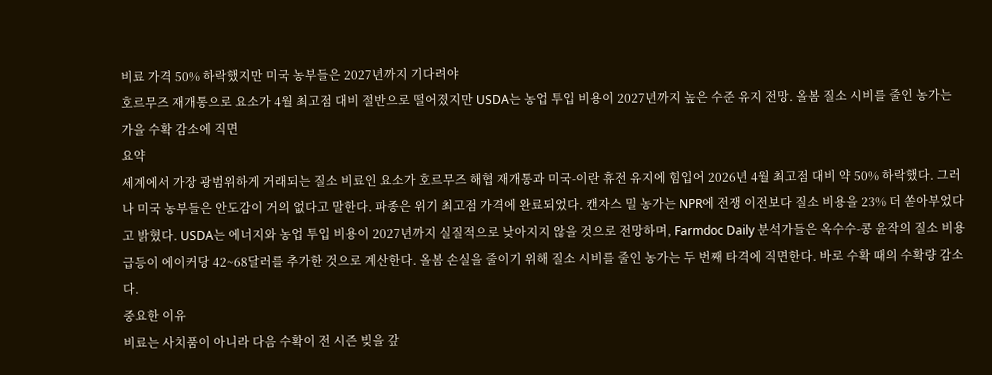비료 가격 50% 하락했지만 미국 농부들은 2027년까지 기다려야
호르무즈 재개통으로 요소가 4월 최고점 대비 절반으로 떨어졌지만 USDA는 농업 투입 비용이 2027년까지 높은 수준 유지 전망. 올봄 질소 시비를 줄인 농가는 가을 수확 감소에 직면
요약
세계에서 가장 광범위하게 거래되는 질소 비료인 요소가 호르무즈 해협 재개통과 미국-이란 휴전 유지에 힘입어 2026년 4월 최고점 대비 약 50% 하락했다. 그러나 미국 농부들은 안도감이 거의 없다고 말한다. 파종은 위기 최고점 가격에 완료되었다. 캔자스 밀 농가는 NPR에 전쟁 이전보다 질소 비용을 23% 더 쏟아부었다고 밝혔다. USDA는 에너지와 농업 투입 비용이 2027년까지 실질적으로 낮아지지 않을 것으로 전망하며, Farmdoc Daily 분석가들은 옥수수-콩 윤작의 질소 비용 급등이 에이커당 42~68달러를 추가한 것으로 계산한다. 올봄 손실을 줄이기 위해 질소 시비를 줄인 농가는 두 번째 타격에 직면한다. 바로 수확 때의 수확량 감소다.
중요한 이유
비료는 사치품이 아니라 다음 수확이 전 시즌 빚을 갚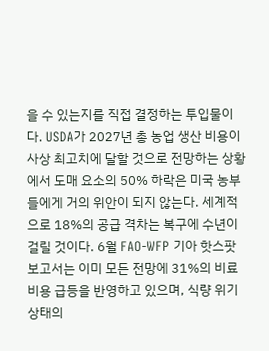을 수 있는지를 직접 결정하는 투입물이다. USDA가 2027년 총 농업 생산 비용이 사상 최고치에 달할 것으로 전망하는 상황에서 도매 요소의 50% 하락은 미국 농부들에게 거의 위안이 되지 않는다. 세계적으로 18%의 공급 격차는 복구에 수년이 걸릴 것이다. 6월 FAO-WFP 기아 핫스팟 보고서는 이미 모든 전망에 31%의 비료 비용 급등을 반영하고 있으며, 식량 위기 상태의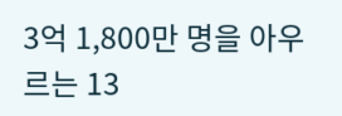3억 1,800만 명을 아우르는 13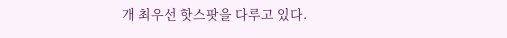개 최우선 핫스팟을 다루고 있다.